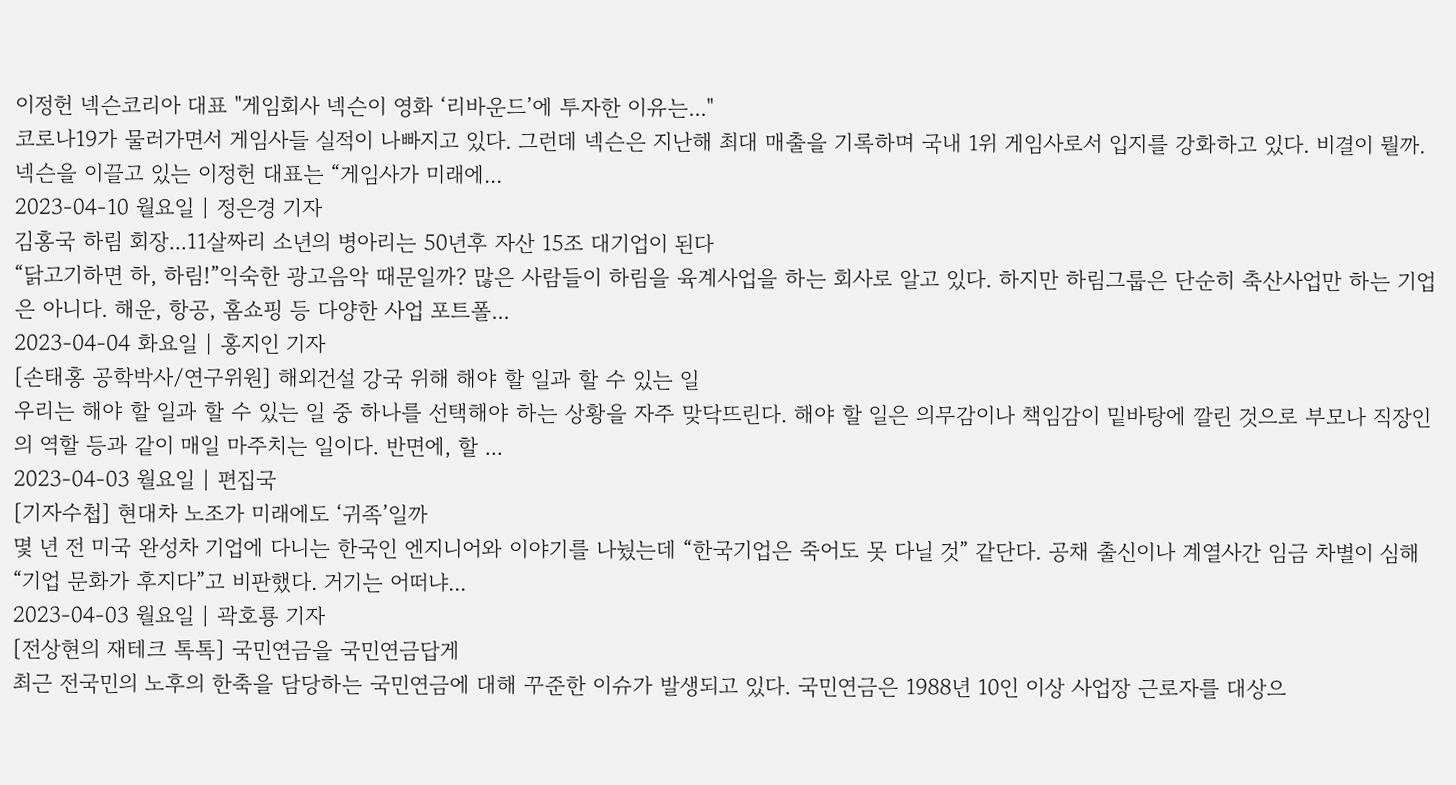이정헌 넥슨코리아 대표 "게임회사 넥슨이 영화 ‘리바운드’에 투자한 이유는..."
코로나19가 물러가면서 게임사들 실적이 나빠지고 있다. 그런데 넥슨은 지난해 최대 매출을 기록하며 국내 1위 게임사로서 입지를 강화하고 있다. 비결이 뭘까. 넥슨을 이끌고 있는 이정헌 대표는 “게임사가 미래에...
2023-04-10 월요일 | 정은경 기자
김홍국 하림 회장...11살짜리 소년의 병아리는 50년후 자산 15조 대기업이 된다
“닭고기하면 하, 하림!”익숙한 광고음악 때문일까? 많은 사람들이 하림을 육계사업을 하는 회사로 알고 있다. 하지만 하림그룹은 단순히 축산사업만 하는 기업은 아니다. 해운, 항공, 홈쇼핑 등 다양한 사업 포트폴...
2023-04-04 화요일 | 홍지인 기자
[손태홍 공학박사/연구위원] 해외건설 강국 위해 해야 할 일과 할 수 있는 일
우리는 해야 할 일과 할 수 있는 일 중 하나를 선택해야 하는 상황을 자주 맞닥뜨린다. 해야 할 일은 의무감이나 책임감이 밑바탕에 깔린 것으로 부모나 직장인의 역할 등과 같이 매일 마주치는 일이다. 반면에, 할 ...
2023-04-03 월요일 | 편집국
[기자수첩] 현대차 노조가 미래에도 ‘귀족’일까
몇 년 전 미국 완성차 기업에 다니는 한국인 엔지니어와 이야기를 나눴는데 “한국기업은 죽어도 못 다닐 것” 같단다. 공채 출신이나 계열사간 임금 차별이 심해 “기업 문화가 후지다”고 비판했다. 거기는 어떠냐...
2023-04-03 월요일 | 곽호룡 기자
[전상현의 재테크 톡톡] 국민연금을 국민연금답게
최근 전국민의 노후의 한축을 담당하는 국민연금에 대해 꾸준한 이슈가 발생되고 있다. 국민연금은 1988년 10인 이상 사업장 근로자를 대상으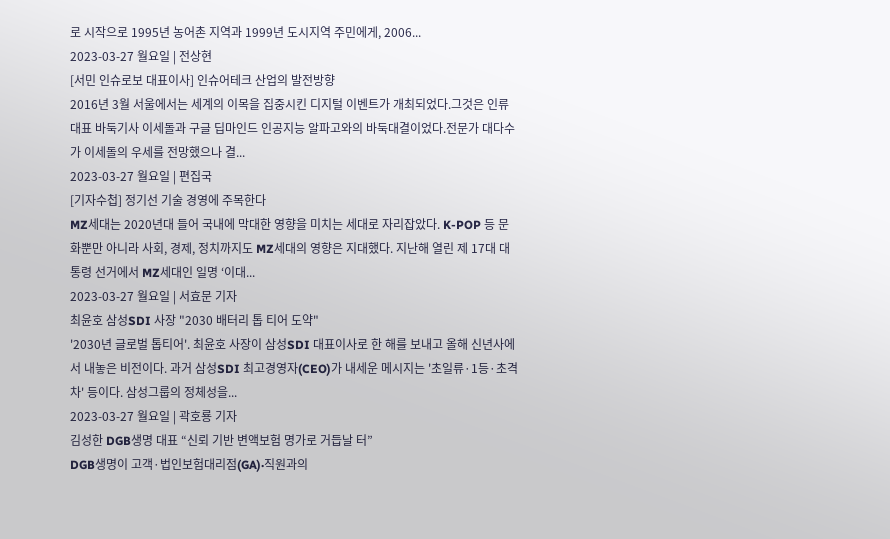로 시작으로 1995년 농어촌 지역과 1999년 도시지역 주민에게, 2006...
2023-03-27 월요일 | 전상현
[서민 인슈로보 대표이사] 인슈어테크 산업의 발전방향
2016년 3월 서울에서는 세계의 이목을 집중시킨 디지털 이벤트가 개최되었다.그것은 인류 대표 바둑기사 이세돌과 구글 딥마인드 인공지능 알파고와의 바둑대결이었다.전문가 대다수가 이세돌의 우세를 전망했으나 결...
2023-03-27 월요일 | 편집국
[기자수첩] 정기선 기술 경영에 주목한다
MZ세대는 2020년대 들어 국내에 막대한 영향을 미치는 세대로 자리잡았다. K-POP 등 문화뿐만 아니라 사회, 경제, 정치까지도 MZ세대의 영향은 지대했다. 지난해 열린 제 17대 대통령 선거에서 MZ세대인 일명 ‘이대...
2023-03-27 월요일 | 서효문 기자
최윤호 삼성SDI 사장 "2030 배터리 톱 티어 도약"
'2030년 글로벌 톱티어'. 최윤호 사장이 삼성SDI 대표이사로 한 해를 보내고 올해 신년사에서 내놓은 비전이다. 과거 삼성SDI 최고경영자(CEO)가 내세운 메시지는 '초일류·1등·초격차' 등이다. 삼성그룹의 정체성을...
2023-03-27 월요일 | 곽호룡 기자
김성한 DGB생명 대표 “신뢰 기반 변액보험 명가로 거듭날 터”
DGB생명이 고객·법인보험대리점(GA)·직원과의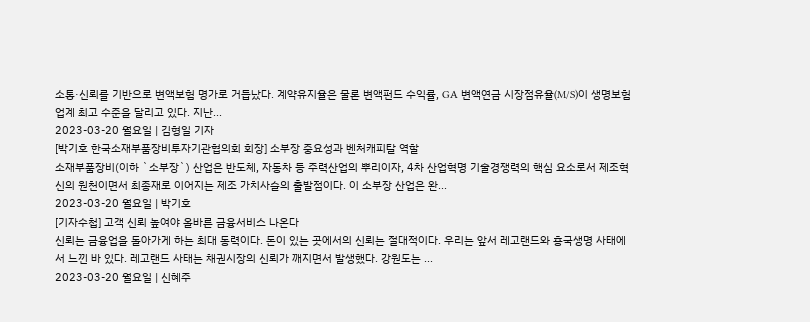소통·신뢰를 기반으로 변액보험 명가로 거듭났다. 계약유지율은 물론 변액펀드 수익률, GA 변액연금 시장점유율(M/S)이 생명보험업계 최고 수준을 달리고 있다. 지난...
2023-03-20 월요일 | 김형일 기자
[박기호 한국소재부품장비투자기관협의회 회장] 소부장 중요성과 벤처캐피탈 역할
소재부품장비(이하 `소부장`) 산업은 반도체, 자동차 등 주력산업의 뿌리이자, 4차 산업혁명 기술경쟁력의 핵심 요소로서 제조혁신의 원천이면서 최종재로 이어지는 제조 가치사슬의 출발점이다. 이 소부장 산업은 완...
2023-03-20 월요일 | 박기호
[기자수첩] 고객 신뢰 높여야 올바른 금융서비스 나온다
신뢰는 금융업을 돌아가게 하는 최대 동력이다. 돈이 있는 곳에서의 신뢰는 절대적이다. 우리는 앞서 레고랜드와 흥국생명 사태에서 느낀 바 있다. 레고랜드 사태는 채권시장의 신뢰가 깨지면서 발생했다. 강원도는 ...
2023-03-20 월요일 | 신혜주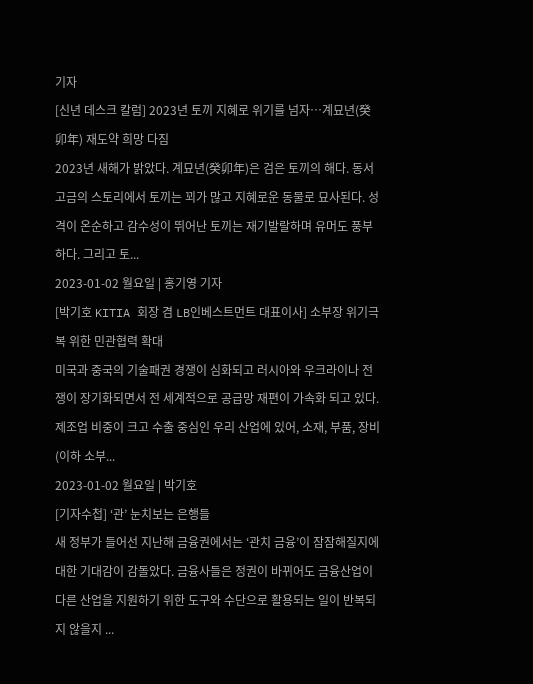기자
[신년 데스크 칼럼] 2023년 토끼 지혜로 위기를 넘자…계묘년(癸卯年) 재도약 희망 다짐
2023년 새해가 밝았다. 계묘년(癸卯年)은 검은 토끼의 해다. 동서고금의 스토리에서 토끼는 꾀가 많고 지혜로운 동물로 묘사된다. 성격이 온순하고 감수성이 뛰어난 토끼는 재기발랄하며 유머도 풍부하다. 그리고 토...
2023-01-02 월요일 | 홍기영 기자
[박기호 KITIA 회장 겸 LB인베스트먼트 대표이사] 소부장 위기극복 위한 민관협력 확대
미국과 중국의 기술패권 경쟁이 심화되고 러시아와 우크라이나 전쟁이 장기화되면서 전 세계적으로 공급망 재편이 가속화 되고 있다. 제조업 비중이 크고 수출 중심인 우리 산업에 있어, 소재, 부품, 장비(이하 소부...
2023-01-02 월요일 | 박기호
[기자수첩] ‘관’ 눈치보는 은행들
새 정부가 들어선 지난해 금융권에서는 ‘관치 금융’이 잠잠해질지에 대한 기대감이 감돌았다. 금융사들은 정권이 바뀌어도 금융산업이 다른 산업을 지원하기 위한 도구와 수단으로 활용되는 일이 반복되지 않을지 ...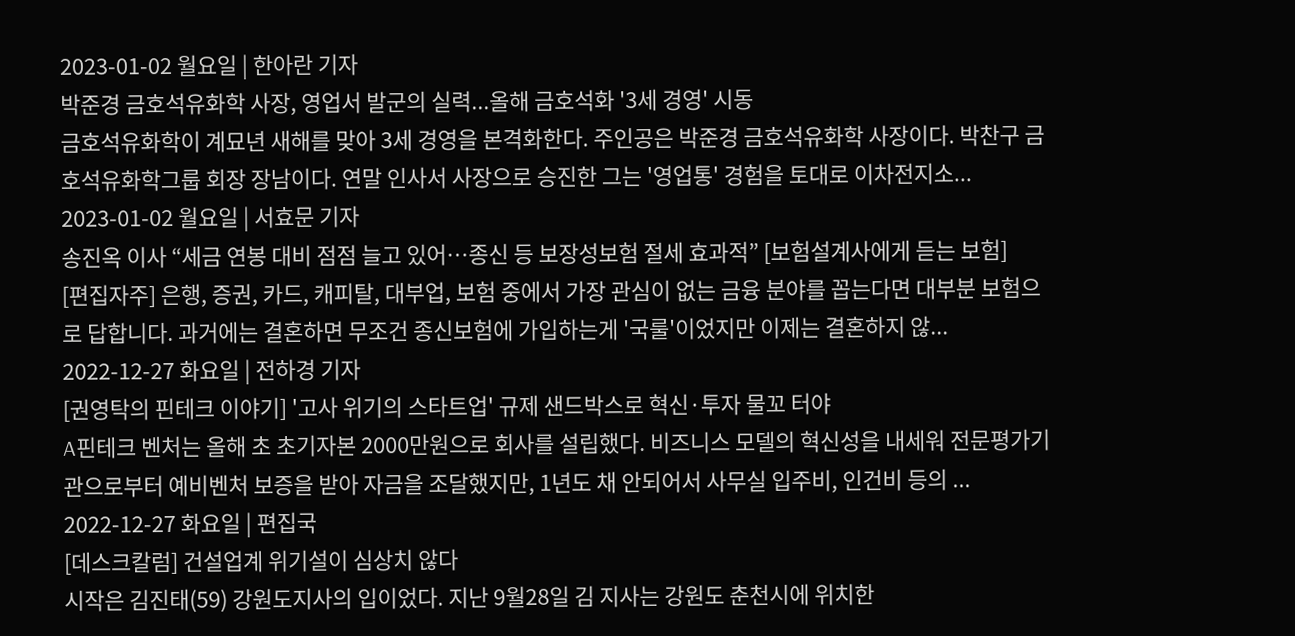2023-01-02 월요일 | 한아란 기자
박준경 금호석유화학 사장, 영업서 발군의 실력...올해 금호석화 '3세 경영' 시동
금호석유화학이 계묘년 새해를 맞아 3세 경영을 본격화한다. 주인공은 박준경 금호석유화학 사장이다. 박찬구 금호석유화학그룹 회장 장남이다. 연말 인사서 사장으로 승진한 그는 '영업통' 경험을 토대로 이차전지소...
2023-01-02 월요일 | 서효문 기자
송진옥 이사 “세금 연봉 대비 점점 늘고 있어…종신 등 보장성보험 절세 효과적” [보험설계사에게 듣는 보험]
[편집자주] 은행, 증권, 카드, 캐피탈, 대부업, 보험 중에서 가장 관심이 없는 금융 분야를 꼽는다면 대부분 보험으로 답합니다. 과거에는 결혼하면 무조건 종신보험에 가입하는게 '국룰'이었지만 이제는 결혼하지 않...
2022-12-27 화요일 | 전하경 기자
[권영탁의 핀테크 이야기] '고사 위기의 스타트업' 규제 샌드박스로 혁신·투자 물꼬 터야
A핀테크 벤처는 올해 초 초기자본 2000만원으로 회사를 설립했다. 비즈니스 모델의 혁신성을 내세워 전문평가기관으로부터 예비벤처 보증을 받아 자금을 조달했지만, 1년도 채 안되어서 사무실 입주비, 인건비 등의 ...
2022-12-27 화요일 | 편집국
[데스크칼럼] 건설업계 위기설이 심상치 않다
시작은 김진태(59) 강원도지사의 입이었다. 지난 9월28일 김 지사는 강원도 춘천시에 위치한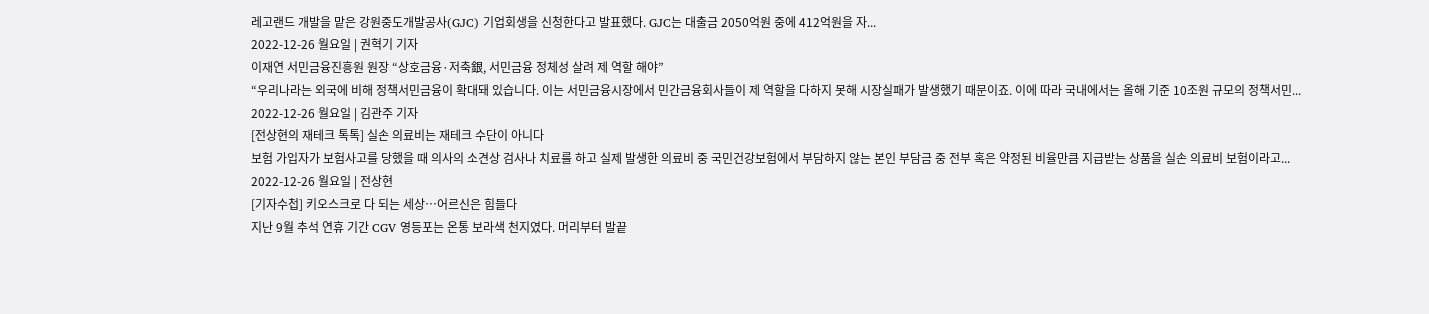레고랜드 개발을 맡은 강원중도개발공사(GJC) 기업회생을 신청한다고 발표했다. GJC는 대출금 2050억원 중에 412억원을 자...
2022-12-26 월요일 | 권혁기 기자
이재연 서민금융진흥원 원장 “상호금융·저축銀, 서민금융 정체성 살려 제 역할 해야”
“우리나라는 외국에 비해 정책서민금융이 확대돼 있습니다. 이는 서민금융시장에서 민간금융회사들이 제 역할을 다하지 못해 시장실패가 발생했기 때문이죠. 이에 따라 국내에서는 올해 기준 10조원 규모의 정책서민...
2022-12-26 월요일 | 김관주 기자
[전상현의 재테크 톡톡] 실손 의료비는 재테크 수단이 아니다
보험 가입자가 보험사고를 당했을 때 의사의 소견상 검사나 치료를 하고 실제 발생한 의료비 중 국민건강보험에서 부담하지 않는 본인 부담금 중 전부 혹은 약정된 비율만큼 지급받는 상품을 실손 의료비 보험이라고...
2022-12-26 월요일 | 전상현
[기자수첩] 키오스크로 다 되는 세상…어르신은 힘들다
지난 9월 추석 연휴 기간 CGV 영등포는 온통 보라색 천지였다. 머리부터 발끝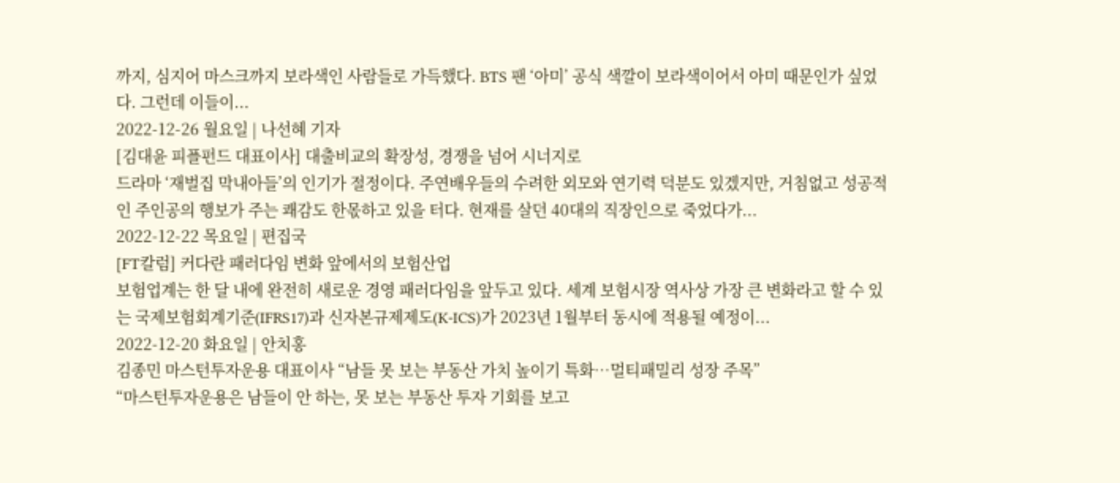까지, 심지어 마스크까지 보라색인 사람들로 가득했다. BTS 팬 ‘아미’ 공식 색깔이 보라색이어서 아미 때문인가 싶었다. 그런데 이들이...
2022-12-26 월요일 | 나선혜 기자
[김대윤 피플펀드 대표이사] 대출비교의 확장성, 경쟁을 넘어 시너지로
드라마 ‘재벌집 막내아들’의 인기가 절정이다. 주연배우들의 수려한 외모와 연기력 덕분도 있겠지만, 거침없고 성공적인 주인공의 행보가 주는 쾌감도 한몫하고 있을 터다. 현재를 살던 40대의 직장인으로 죽었다가...
2022-12-22 목요일 | 편집국
[FT칼럼] 커다란 패러다임 변화 앞에서의 보험산업
보험업계는 한 달 내에 완전히 새로운 경영 패러다임을 앞두고 있다. 세계 보험시장 역사상 가장 큰 변화라고 할 수 있는 국제보험회계기준(IFRS17)과 신자본규제제도(K-ICS)가 2023년 1월부터 동시에 적용될 예정이...
2022-12-20 화요일 | 안치홍
김종민 마스턴투자운용 대표이사 “남들 못 보는 부동산 가치 높이기 특화…멀티패밀리 성장 주목”
“마스턴투자운용은 남들이 안 하는, 못 보는 부동산 투자 기회를 보고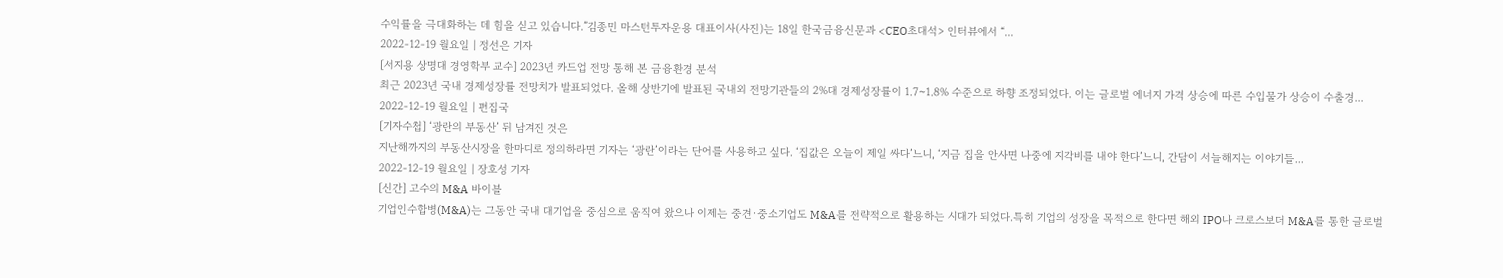수익률을 극대화하는 데 힘을 싣고 있습니다.”김종민 마스턴투자운용 대표이사(사진)는 18일 한국금융신문과 <CEO초대석> 인터뷰에서 “...
2022-12-19 월요일 | 정선은 기자
[서지용 상명대 경영학부 교수] 2023년 카드업 전망 통해 본 금융환경 분석
최근 2023년 국내 경제성장률 전망치가 발표되었다. 올해 상반기에 발표된 국내외 전망기관들의 2%대 경제성장률이 1.7~1.8% 수준으로 하향 조정되었다. 이는 글로벌 에너지 가격 상승에 따른 수입물가 상승이 수출경...
2022-12-19 월요일 | 편집국
[기자수첩] ‘광란의 부동산’ 뒤 남겨진 것은
지난해까지의 부동산시장을 한마디로 정의하라면 기자는 ‘광란’이라는 단어를 사용하고 싶다. ‘집값은 오늘이 제일 싸다’느니, ‘지금 집을 안사면 나중에 지각비를 내야 한다’느니, 간담이 서늘해지는 이야기들...
2022-12-19 월요일 | 장호성 기자
[신간] 고수의 M&A 바이블
기업인수합병(M&A)는 그동안 국내 대기업을 중심으로 움직여 왔으나 이제는 중견·중소기업도 M&A를 전략적으로 활용하는 시대가 되었다.특히 기업의 성장을 목적으로 한다면 해외 IPO나 크로스보더 M&A를 통한 글로벌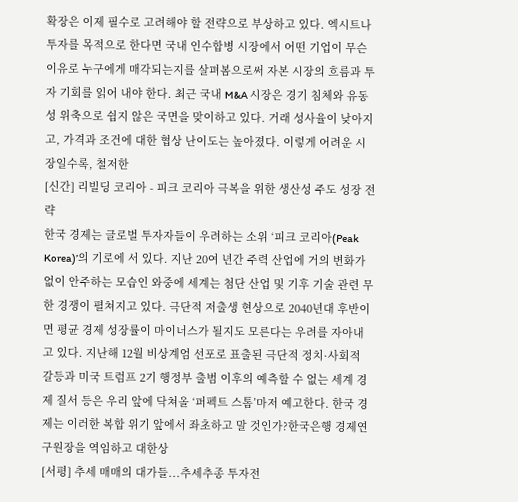확장은 이제 필수로 고려해야 할 전략으로 부상하고 있다. 엑시트나 투자를 목적으로 한다면 국내 인수합병 시장에서 어떤 기업이 무슨 이유로 누구에게 매각되는지를 살펴봄으로써 자본 시장의 흐름과 투자 기회를 읽어 내야 한다. 최근 국내 M&A 시장은 경기 침체와 유동성 위축으로 쉽지 않은 국면을 맞이하고 있다. 거래 성사율이 낮아지고, 가격과 조건에 대한 협상 난이도는 높아졌다. 이렇게 어려운 시장일수록, 철저한
[신간] 리빌딩 코리아 - 피크 코리아 극복을 위한 생산성 주도 성장 전략
한국 경제는 글로벌 투자자들이 우려하는 소위 ‘피크 코리아(Peak Korea)’의 기로에 서 있다. 지난 20여 년간 주력 산업에 거의 변화가 없이 안주하는 모습인 와중에 세계는 첨단 산업 및 기후 기술 관련 무한 경쟁이 펼쳐지고 있다. 극단적 저출생 현상으로 2040년대 후반이면 평균 경제 성장률이 마이너스가 될지도 모른다는 우려를 자아내고 있다. 지난해 12월 비상계엄 선포로 표출된 극단적 정치·사회적 갈등과 미국 트럼프 2기 행정부 출범 이후의 예측할 수 없는 세계 경제 질서 등은 우리 앞에 닥쳐올 ‘퍼펙트 스톰’마저 예고한다. 한국 경제는 이러한 복합 위기 앞에서 좌초하고 말 것인가?한국은행 경제연구원장을 역임하고 대한상
[서평] 추세 매매의 대가들...추세추종 투자전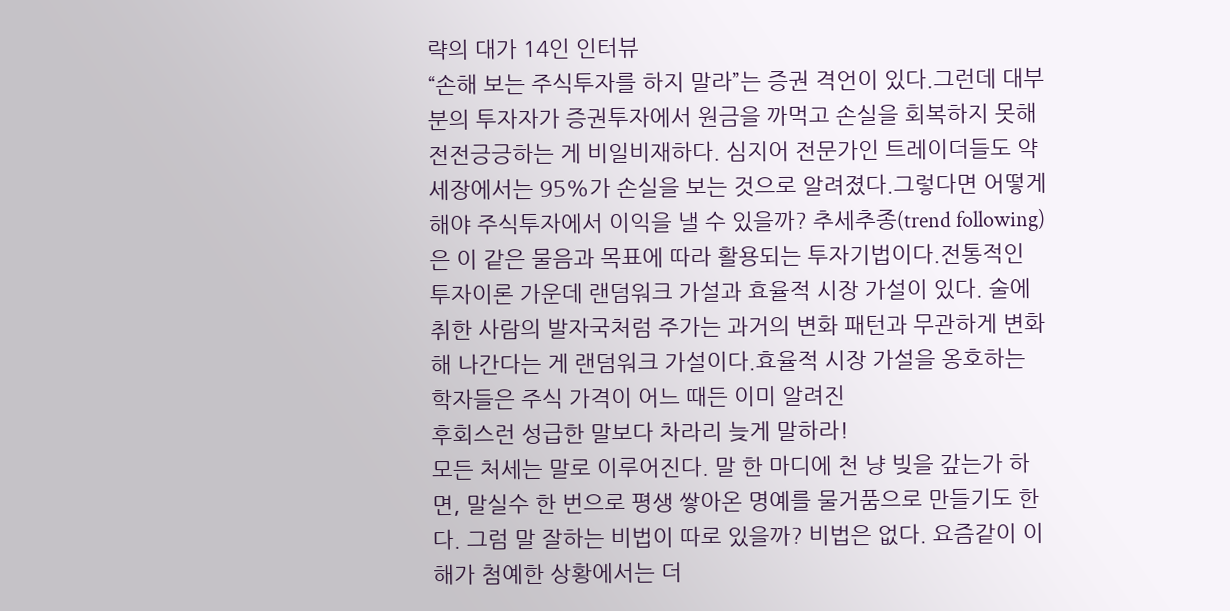략의 대가 14인 인터뷰
“손해 보는 주식투자를 하지 말라”는 증권 격언이 있다.그런데 대부분의 투자자가 증권투자에서 원금을 까먹고 손실을 회복하지 못해 전전긍긍하는 게 비일비재하다. 심지어 전문가인 트레이더들도 약세장에서는 95%가 손실을 보는 것으로 알려졌다.그렇다면 어떻게 해야 주식투자에서 이익을 낼 수 있을까? 추세추종(trend following)은 이 같은 물음과 목표에 따라 활용되는 투자기법이다.전통적인 투자이론 가운데 랜덤워크 가설과 효율적 시장 가설이 있다. 술에 취한 사람의 발자국처럼 주가는 과거의 변화 패턴과 무관하게 변화해 나간다는 게 랜덤워크 가설이다.효율적 시장 가설을 옹호하는 학자들은 주식 가격이 어느 때든 이미 알려진
후회스런 성급한 말보다 차라리 늦게 말하라!
모든 처세는 말로 이루어진다. 말 한 마디에 천 냥 빚을 갚는가 하면, 말실수 한 번으로 평생 쌓아온 명예를 물거품으로 만들기도 한다. 그럼 말 잘하는 비법이 따로 있을까? 비법은 없다. 요즘같이 이해가 첨예한 상황에서는 더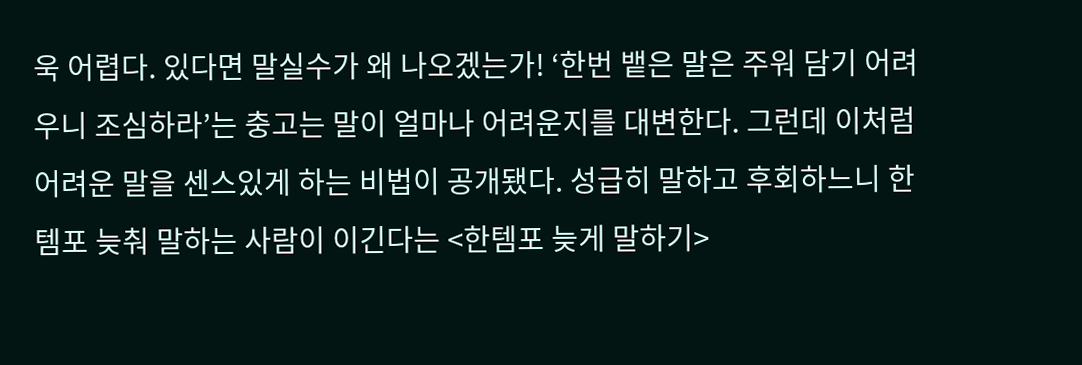욱 어렵다. 있다면 말실수가 왜 나오겠는가! ‘한번 뱉은 말은 주워 담기 어려우니 조심하라’는 충고는 말이 얼마나 어려운지를 대변한다. 그런데 이처럼 어려운 말을 센스있게 하는 비법이 공개됐다. 성급히 말하고 후회하느니 한 템포 늦춰 말하는 사람이 이긴다는 <한템포 늦게 말하기>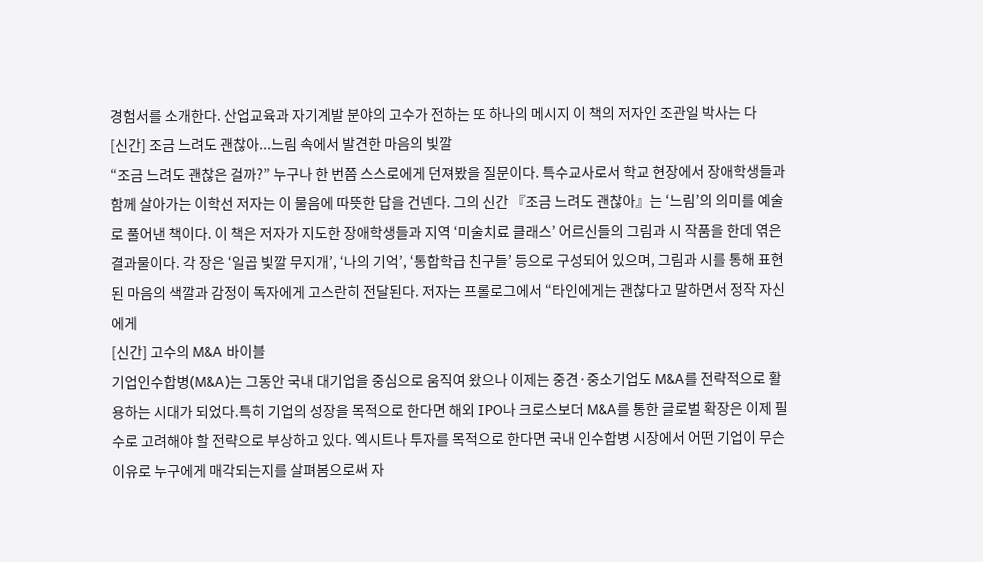경험서를 소개한다. 산업교육과 자기계발 분야의 고수가 전하는 또 하나의 메시지 이 책의 저자인 조관일 박사는 다
[신간] 조금 느려도 괜찮아...느림 속에서 발견한 마음의 빛깔
“조금 느려도 괜찮은 걸까?” 누구나 한 번쯤 스스로에게 던져봤을 질문이다. 특수교사로서 학교 현장에서 장애학생들과 함께 살아가는 이학선 저자는 이 물음에 따뜻한 답을 건넨다. 그의 신간 『조금 느려도 괜찮아』는 ‘느림’의 의미를 예술로 풀어낸 책이다. 이 책은 저자가 지도한 장애학생들과 지역 ‘미술치료 클래스’ 어르신들의 그림과 시 작품을 한데 엮은 결과물이다. 각 장은 ‘일곱 빛깔 무지개’, ‘나의 기억’, ‘통합학급 친구들’ 등으로 구성되어 있으며, 그림과 시를 통해 표현된 마음의 색깔과 감정이 독자에게 고스란히 전달된다. 저자는 프롤로그에서 “타인에게는 괜찮다고 말하면서 정작 자신에게
[신간] 고수의 M&A 바이블
기업인수합병(M&A)는 그동안 국내 대기업을 중심으로 움직여 왔으나 이제는 중견·중소기업도 M&A를 전략적으로 활용하는 시대가 되었다.특히 기업의 성장을 목적으로 한다면 해외 IPO나 크로스보더 M&A를 통한 글로벌 확장은 이제 필수로 고려해야 할 전략으로 부상하고 있다. 엑시트나 투자를 목적으로 한다면 국내 인수합병 시장에서 어떤 기업이 무슨 이유로 누구에게 매각되는지를 살펴봄으로써 자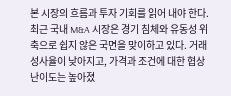본 시장의 흐름과 투자 기회를 읽어 내야 한다. 최근 국내 M&A 시장은 경기 침체와 유동성 위축으로 쉽지 않은 국면을 맞이하고 있다. 거래 성사율이 낮아지고, 가격과 조건에 대한 협상 난이도는 높아졌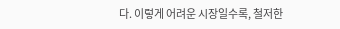다. 이렇게 어려운 시장일수록, 철저한